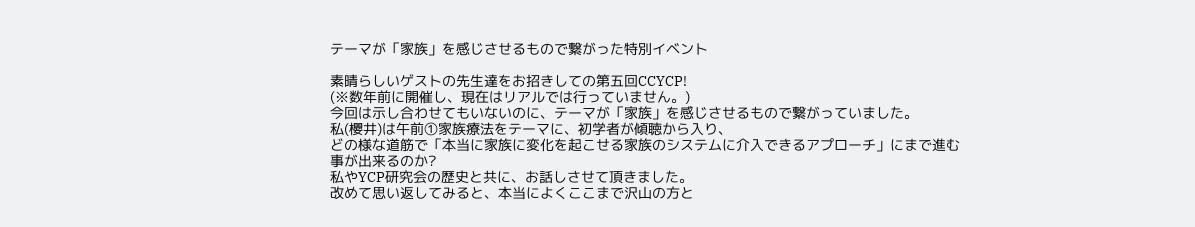テーマが「家族」を感じさせるもので繋がった特別イベント

素晴らしいゲストの先生達をお招きしての第五回CCYCP!
(※数年前に開催し、現在はリアルでは行っていません。)
今回は示し合わせてもいないのに、テーマが「家族」を感じさせるもので繋がっていました。
私(櫻井)は午前①家族療法をテーマに、初学者が傾聴から入り、
どの様な道筋で「本当に家族に変化を起こせる家族のシステムに介入できるアプローチ」にまで進む事が出来るのか?
私やYCP研究会の歴史と共に、お話しさせて頂きました。
改めて思い返してみると、本当によくここまで沢山の方と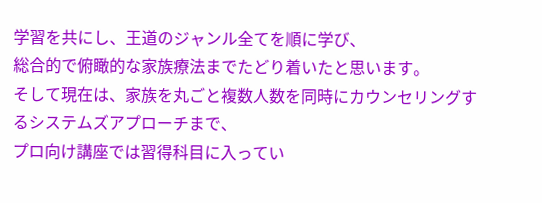学習を共にし、王道のジャンル全てを順に学び、
総合的で俯瞰的な家族療法までたどり着いたと思います。
そして現在は、家族を丸ごと複数人数を同時にカウンセリングするシステムズアプローチまで、
プロ向け講座では習得科目に入ってい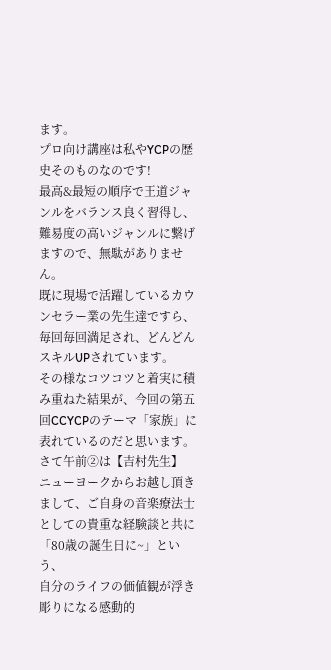ます。
プロ向け講座は私やYCPの歴史そのものなのです!
最高&最短の順序で王道ジャンルをバランス良く習得し、難易度の高いジャンルに繋げますので、無駄がありません。
既に現場で活躍しているカウンセラー業の先生達ですら、毎回毎回満足され、どんどんスキルUPされています。
その様なコツコツと着実に積み重ねた結果が、今回の第五回CCYCPのテーマ「家族」に表れているのだと思います。
さて午前②は【吉村先生】
ニューヨークからお越し頂きまして、ご自身の音楽療法士としての貴重な経験談と共に「80歳の誕生日に~」という、
自分のライフの価値観が浮き彫りになる感動的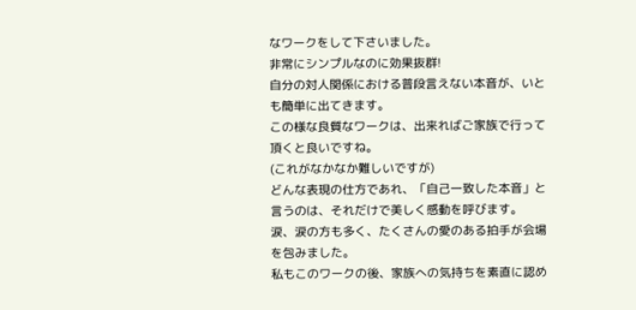なワークをして下さいました。
非常にシンプルなのに効果抜群!
自分の対人関係における普段言えない本音が、いとも簡単に出てきます。
この様な良質なワークは、出来ればご家族で行って頂くと良いですね。
(これがなかなか難しいですが)
どんな表現の仕方であれ、「自己一致した本音」と言うのは、それだけで美しく感動を呼びます。
涙、涙の方も多く、たくさんの愛のある拍手が会場を包みました。
私もこのワークの後、家族への気持ちを素直に認め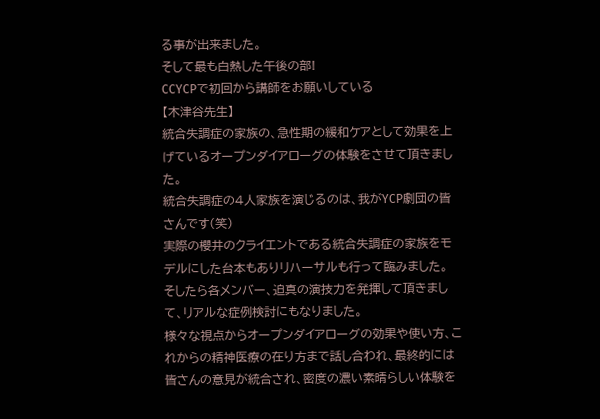る事が出来ました。
そして最も白熱した午後の部!
CCYCPで初回から講師をお願いしている
【木津谷先生】
統合失調症の家族の、急性期の緩和ケアとして効果を上げているオープンダイアローグの体験をさせて頂きました。
統合失調症の4人家族を演じるのは、我がYCP劇団の皆さんです(笑)
実際の櫻井のクライエントである統合失調症の家族をモデルにした台本もありリハーサルも行って臨みました。
そしたら各メンバー、迫真の演技力を発揮して頂きまして、リアルな症例検討にもなりました。
様々な視点からオープンダイアローグの効果や使い方、これからの精神医療の在り方まで話し合われ、最終的には皆さんの意見が統合され、密度の濃い素晴らしい体験を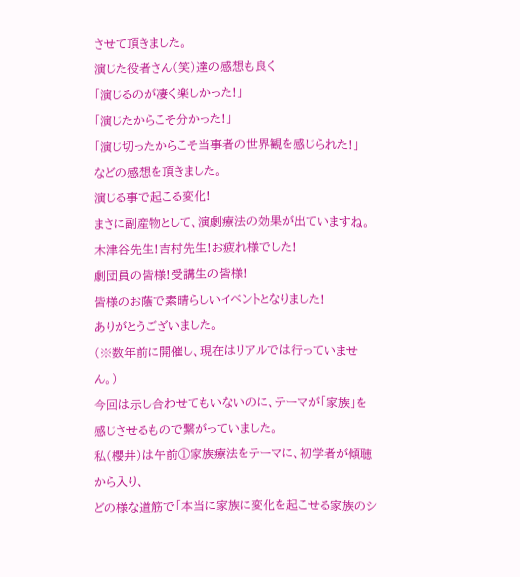させて頂きました。
演じた役者さん(笑)達の感想も良く
「演じるのが凄く楽しかった!」
「演じたからこそ分かった!」
「演じ切ったからこそ当事者の世界観を感じられた!」
などの感想を頂きました。
演じる事で起こる変化!
まさに副産物として、演劇療法の効果が出ていますね。
木津谷先生!吉村先生!お疲れ様でした!
劇団員の皆様!受講生の皆様!
皆様のお蔭で素晴らしいイベントとなりました!
ありがとうございました。
(※数年前に開催し、現在はリアルでは行っていません。)
今回は示し合わせてもいないのに、テーマが「家族」を感じさせるもので繋がっていました。
私(櫻井)は午前①家族療法をテーマに、初学者が傾聴から入り、
どの様な道筋で「本当に家族に変化を起こせる家族のシ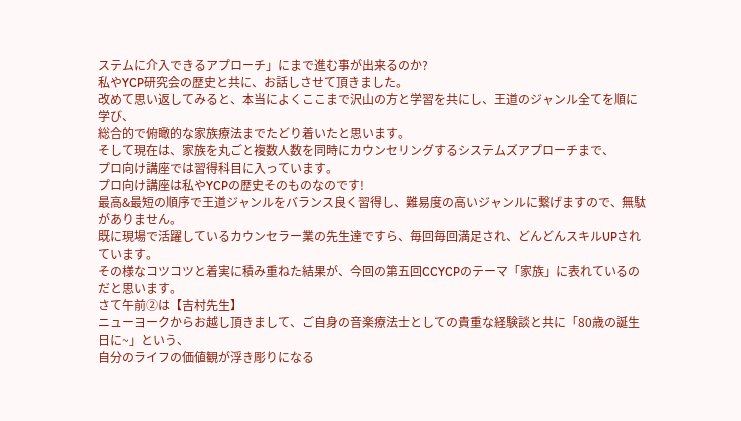ステムに介入できるアプローチ」にまで進む事が出来るのか?
私やYCP研究会の歴史と共に、お話しさせて頂きました。
改めて思い返してみると、本当によくここまで沢山の方と学習を共にし、王道のジャンル全てを順に学び、
総合的で俯瞰的な家族療法までたどり着いたと思います。
そして現在は、家族を丸ごと複数人数を同時にカウンセリングするシステムズアプローチまで、
プロ向け講座では習得科目に入っています。
プロ向け講座は私やYCPの歴史そのものなのです!
最高&最短の順序で王道ジャンルをバランス良く習得し、難易度の高いジャンルに繋げますので、無駄がありません。
既に現場で活躍しているカウンセラー業の先生達ですら、毎回毎回満足され、どんどんスキルUPされています。
その様なコツコツと着実に積み重ねた結果が、今回の第五回CCYCPのテーマ「家族」に表れているのだと思います。
さて午前②は【吉村先生】
ニューヨークからお越し頂きまして、ご自身の音楽療法士としての貴重な経験談と共に「80歳の誕生日に~」という、
自分のライフの価値観が浮き彫りになる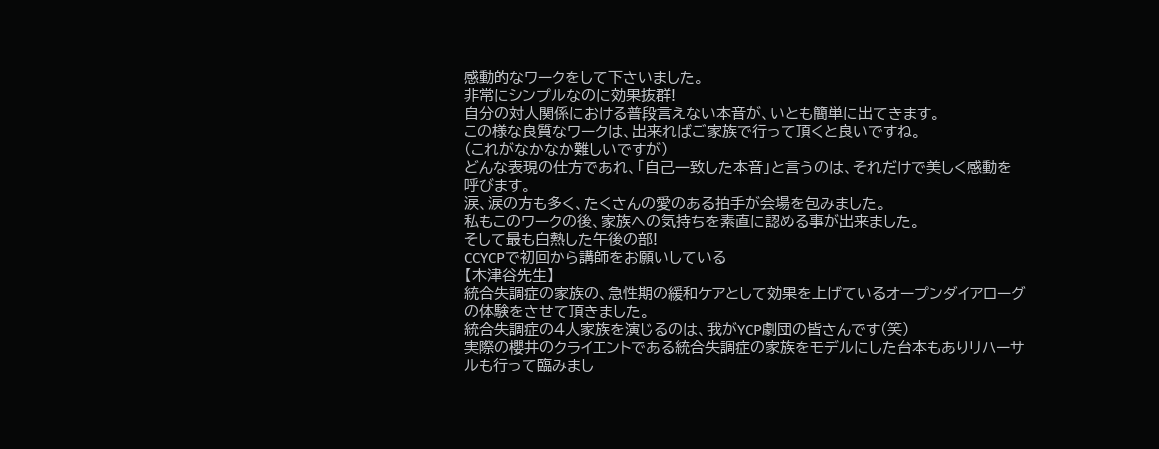感動的なワークをして下さいました。
非常にシンプルなのに効果抜群!
自分の対人関係における普段言えない本音が、いとも簡単に出てきます。
この様な良質なワークは、出来ればご家族で行って頂くと良いですね。
(これがなかなか難しいですが)
どんな表現の仕方であれ、「自己一致した本音」と言うのは、それだけで美しく感動を呼びます。
涙、涙の方も多く、たくさんの愛のある拍手が会場を包みました。
私もこのワークの後、家族への気持ちを素直に認める事が出来ました。
そして最も白熱した午後の部!
CCYCPで初回から講師をお願いしている
【木津谷先生】
統合失調症の家族の、急性期の緩和ケアとして効果を上げているオープンダイアローグの体験をさせて頂きました。
統合失調症の4人家族を演じるのは、我がYCP劇団の皆さんです(笑)
実際の櫻井のクライエントである統合失調症の家族をモデルにした台本もありリハーサルも行って臨みまし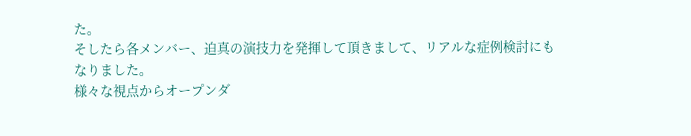た。
そしたら各メンバー、迫真の演技力を発揮して頂きまして、リアルな症例検討にもなりました。
様々な視点からオープンダ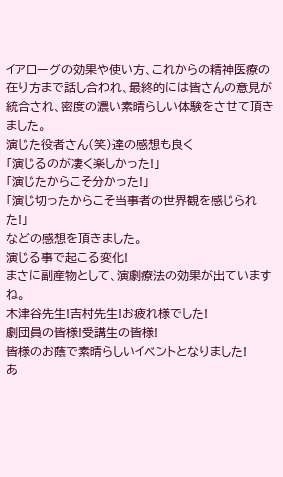イアローグの効果や使い方、これからの精神医療の在り方まで話し合われ、最終的には皆さんの意見が統合され、密度の濃い素晴らしい体験をさせて頂きました。
演じた役者さん(笑)達の感想も良く
「演じるのが凄く楽しかった!」
「演じたからこそ分かった!」
「演じ切ったからこそ当事者の世界観を感じられた!」
などの感想を頂きました。
演じる事で起こる変化!
まさに副産物として、演劇療法の効果が出ていますね。
木津谷先生!吉村先生!お疲れ様でした!
劇団員の皆様!受講生の皆様!
皆様のお蔭で素晴らしいイベントとなりました!
あ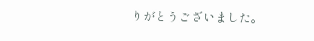りがとうございました。